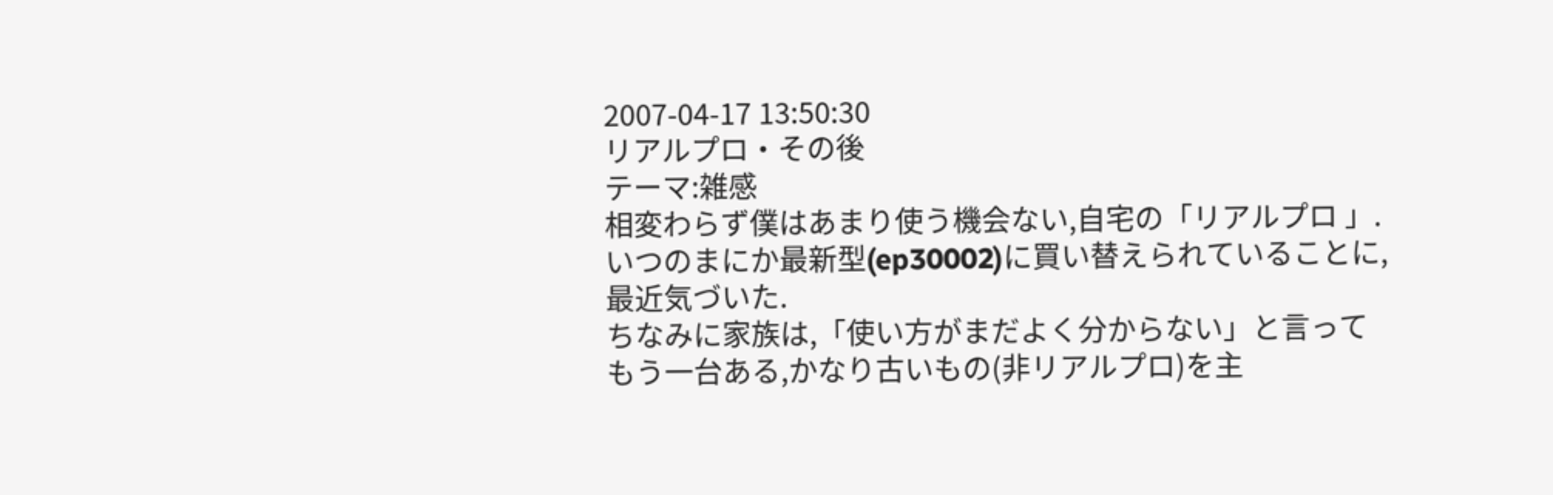2007-04-17 13:50:30
リアルプロ・その後
テーマ:雑感
相変わらず僕はあまり使う機会ない,自宅の「リアルプロ 」.
いつのまにか最新型(ep30002)に買い替えられていることに,
最近気づいた.
ちなみに家族は,「使い方がまだよく分からない」と言って
もう一台ある,かなり古いもの(非リアルプロ)を主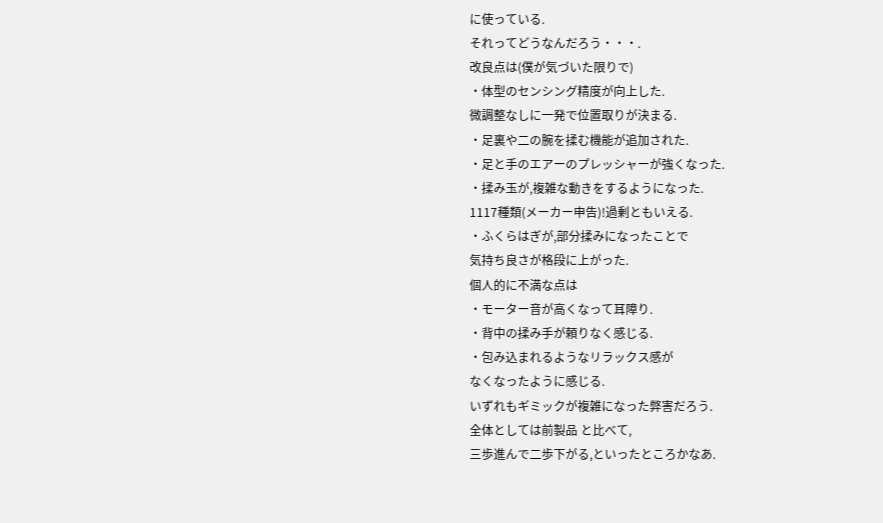に使っている.
それってどうなんだろう・・・.
改良点は(僕が気づいた限りで)
・体型のセンシング精度が向上した.
微調整なしに一発で位置取りが決まる.
・足裏や二の腕を揉む機能が追加された.
・足と手のエアーのプレッシャーが強くなった.
・揉み玉が,複雑な動きをするようになった.
1117種類(メーカー申告)!過剰ともいえる.
・ふくらはぎが,部分揉みになったことで
気持ち良さが格段に上がった.
個人的に不満な点は
・モーター音が高くなって耳障り.
・背中の揉み手が頼りなく感じる.
・包み込まれるようなリラックス感が
なくなったように感じる.
いずれもギミックが複雑になった弊害だろう.
全体としては前製品 と比べて,
三歩進んで二歩下がる,といったところかなあ.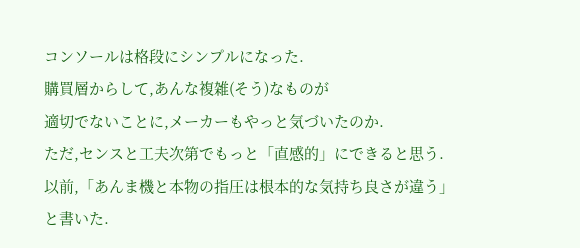コンソールは格段にシンプルになった.
購買層からして,あんな複雑(そう)なものが
適切でないことに,メーカーもやっと気づいたのか.
ただ,センスと工夫次第でもっと「直感的」にできると思う.
以前,「あんま機と本物の指圧は根本的な気持ち良さが違う」
と書いた.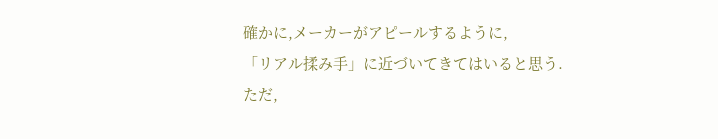確かに,メーカーがアピールするように,
「リアル揉み手」に近づいてきてはいると思う.
ただ,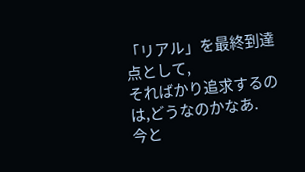「リアル」を最終到達点として,
そればかり追求するのは,どうなのかなあ.
今と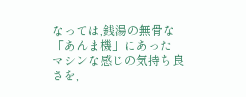なっては,銭湯の無骨な「あんま機」にあった
マシンな感じの気持ち良さを,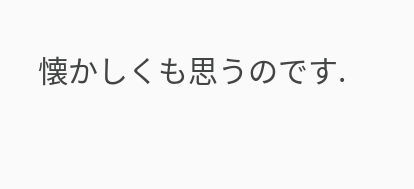懐かしくも思うのです.